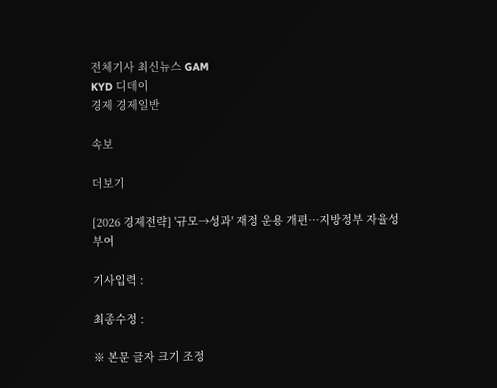전체기사 최신뉴스 GAM
KYD 디데이
경제 경제일반

속보

더보기

[2026 경제전략] '규모→성과' 재정 운용 개편…지방정부 자율성 부여

기사입력 :

최종수정 :

※ 본문 글자 크기 조정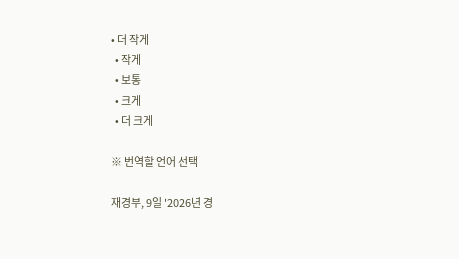• 더 작게
  • 작게
  • 보통
  • 크게
  • 더 크게

※ 번역할 언어 선택

재경부, 9일 '2026년 경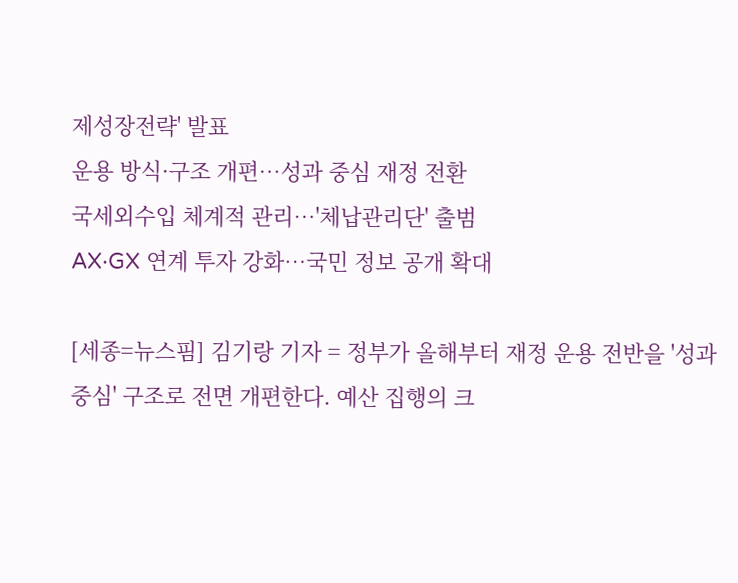제성장전략' 발표
운용 방식·구조 개편…성과 중심 재정 전환
국세외수입 체계적 관리…'체납관리단' 출범
AX·GX 연계 투자 강화…국민 정보 공개 확대

[세종=뉴스핌] 김기랑 기자 = 정부가 올해부터 재정 운용 전반을 '성과 중심' 구조로 전면 개편한다. 예산 집행의 크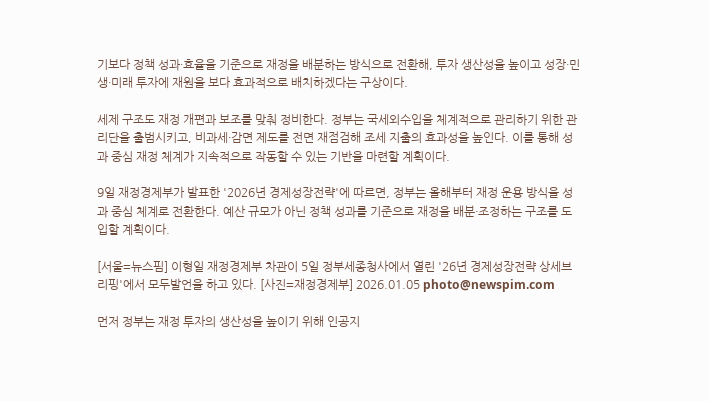기보다 정책 성과·효율을 기준으로 재정을 배분하는 방식으로 전환해, 투자 생산성을 높이고 성장·민생·미래 투자에 재원을 보다 효과적으로 배치하겠다는 구상이다.

세제 구조도 재정 개편과 보조를 맞춰 정비한다. 정부는 국세외수입을 체계적으로 관리하기 위한 관리단을 출범시키고, 비과세·감면 제도를 전면 재점검해 조세 지출의 효과성을 높인다. 이를 통해 성과 중심 재정 체계가 지속적으로 작동할 수 있는 기반을 마련할 계획이다.

9일 재정경제부가 발표한 '2026년 경제성장전략'에 따르면, 정부는 올해부터 재정 운용 방식을 성과 중심 체계로 전환한다. 예산 규모가 아닌 정책 성과를 기준으로 재정을 배분·조정하는 구조를 도입할 계획이다.

[서울=뉴스핌] 이형일 재정경제부 차관이 5일 정부세종청사에서 열린 '26년 경제성장전략 상세브리핑'에서 모두발언을 하고 있다. [사진=재정경제부] 2026.01.05 photo@newspim.com

먼저 정부는 재정 투자의 생산성을 높이기 위해 인공지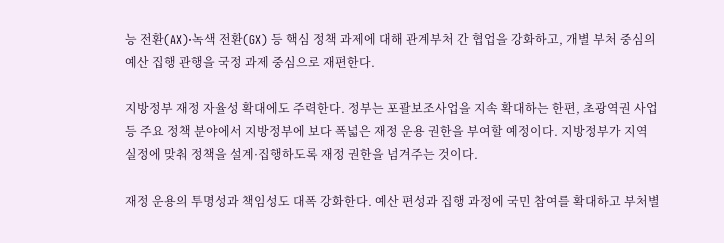능 전환(AX)·녹색 전환(GX) 등 핵심 정책 과제에 대해 관계부처 간 협업을 강화하고, 개별 부처 중심의 예산 집행 관행을 국정 과제 중심으로 재편한다.

지방정부 재정 자율성 확대에도 주력한다. 정부는 포괄보조사업을 지속 확대하는 한편, 초광역권 사업 등 주요 정책 분야에서 지방정부에 보다 폭넓은 재정 운용 권한을 부여할 예정이다. 지방정부가 지역 실정에 맞춰 정책을 설계·집행하도록 재정 권한을 넘겨주는 것이다.

재정 운용의 투명성과 책임성도 대폭 강화한다. 예산 편성과 집행 과정에 국민 참여를 확대하고 부처별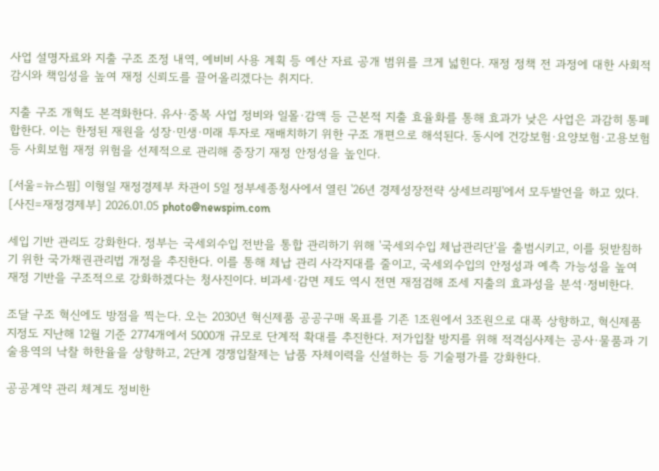사업 설명자료와 지출 구조 조정 내역, 예비비 사용 계획 등 예산 자료 공개 범위를 크게 넓힌다. 재정 정책 전 과정에 대한 사회적 감시와 책임성을 높여 재정 신뢰도를 끌어올리겠다는 취지다.

지출 구조 개혁도 본격화한다. 유사·중복 사업 정비와 일몰·감액 등 근본적 지출 효율화를 통해 효과가 낮은 사업은 과감히 통폐합한다. 이는 한정된 재원을 성장·민생·미래 투자로 재배치하기 위한 구조 개편으로 해석된다. 동시에 건강보험·요양보험·고용보험 등 사회보험 재정 위험을 선제적으로 관리해 중장기 재정 안정성을 높인다.

[서울=뉴스핌] 이형일 재정경제부 차관이 5일 정부세종청사에서 열린 '26년 경제성장전략 상세브리핑'에서 모두발언을 하고 있다. [사진=재정경제부] 2026.01.05 photo@newspim.com

세입 기반 관리도 강화한다. 정부는 국세외수입 전반을 통합 관리하기 위해 '국세외수입 체납관리단'을 출범시키고, 이를 뒷받침하기 위한 국가채권관리법 개정을 추진한다. 이를 통해 체납 관리 사각지대를 줄이고, 국세외수입의 안정성과 예측 가능성을 높여 재정 기반을 구조적으로 강화하겠다는 청사진이다. 비과세·감면 제도 역시 전면 재점검해 조세 지출의 효과성을 분석·정비한다.

조달 구조 혁신에도 방점을 찍는다. 오는 2030년 혁신제품 공공구매 목표를 기존 1조원에서 3조원으로 대폭 상향하고, 혁신제품 지정도 지난해 12월 기준 2774개에서 5000개 규모로 단계적 확대를 추진한다. 저가입찰 방지를 위해 적격심사제는 공사·물품과 기술용역의 낙찰 하한율을 상향하고, 2단계 경쟁입찰제는 납품 자체이력을 신설하는 등 기술평가를 강화한다.

공공계약 관리 체계도 정비한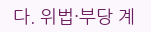다. 위법·부당 계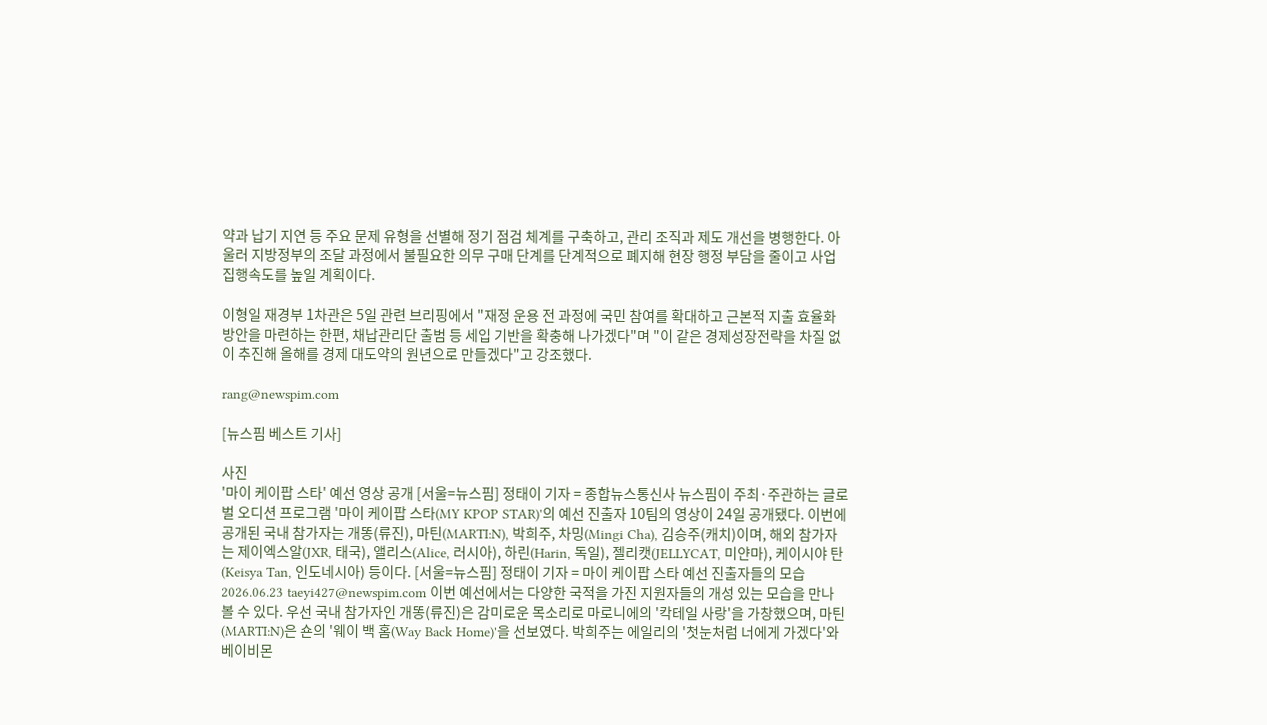약과 납기 지연 등 주요 문제 유형을 선별해 정기 점검 체계를 구축하고, 관리 조직과 제도 개선을 병행한다. 아울러 지방정부의 조달 과정에서 불필요한 의무 구매 단계를 단계적으로 폐지해 현장 행정 부담을 줄이고 사업 집행속도를 높일 계획이다.

이형일 재경부 1차관은 5일 관련 브리핑에서 "재정 운용 전 과정에 국민 참여를 확대하고 근본적 지출 효율화 방안을 마련하는 한편, 채납관리단 출범 등 세입 기반을 확충해 나가겠다"며 "이 같은 경제성장전략을 차질 없이 추진해 올해를 경제 대도약의 원년으로 만들겠다"고 강조했다.

rang@newspim.com

[뉴스핌 베스트 기사]

사진
'마이 케이팝 스타' 예선 영상 공개 [서울=뉴스핌] 정태이 기자 = 종합뉴스통신사 뉴스핌이 주최·주관하는 글로벌 오디션 프로그램 '마이 케이팝 스타(MY KPOP STAR)'의 예선 진출자 10팀의 영상이 24일 공개됐다. 이번에 공개된 국내 참가자는 개똥(류진), 마틴(MARTI:N), 박희주, 차밍(Mingi Cha), 김승주(캐치)이며, 해외 참가자는 제이엑스알(JXR, 태국), 앨리스(Alice, 러시아), 하린(Harin, 독일), 젤리캣(JELLYCAT, 미얀마), 케이시야 탄(Keisya Tan, 인도네시아) 등이다. [서울=뉴스핌] 정태이 기자 = 마이 케이팝 스타 예선 진출자들의 모습 2026.06.23 taeyi427@newspim.com 이번 예선에서는 다양한 국적을 가진 지원자들의 개성 있는 모습을 만나볼 수 있다. 우선 국내 참가자인 개똥(류진)은 감미로운 목소리로 마로니에의 '칵테일 사랑'을 가창했으며, 마틴(MARTI:N)은 숀의 '웨이 백 홈(Way Back Home)'을 선보였다. 박희주는 에일리의 '첫눈처럼 너에게 가겠다'와 베이비몬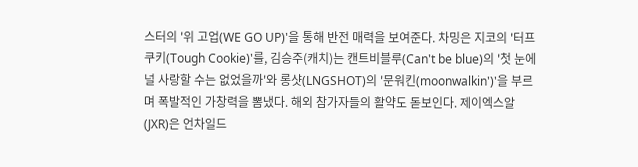스터의 '위 고업(WE GO UP)'을 통해 반전 매력을 보여준다. 차밍은 지코의 '터프쿠키(Tough Cookie)'를, 김승주(캐치)는 캔트비블루(Can't be blue)의 '첫 눈에 널 사랑할 수는 없었을까'와 롱샷(LNGSHOT)의 '문워킨(moonwalkin')'을 부르며 폭발적인 가창력을 뽐냈다. 해외 참가자들의 활약도 돋보인다. 제이엑스알(JXR)은 언차일드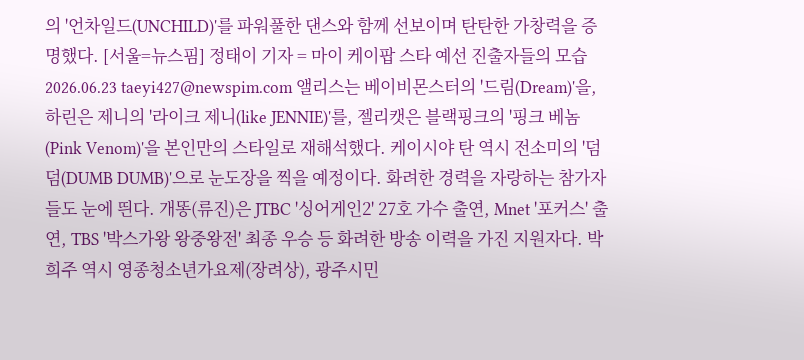의 '언차일드(UNCHILD)'를 파워풀한 댄스와 함께 선보이며 탄탄한 가창력을 증명했다. [서울=뉴스핌] 정태이 기자 = 마이 케이팝 스타 예선 진출자들의 모습 2026.06.23 taeyi427@newspim.com 앨리스는 베이비몬스터의 '드림(Dream)'을, 하린은 제니의 '라이크 제니(like JENNIE)'를, 젤리캣은 블랙핑크의 '핑크 베놈(Pink Venom)'을 본인만의 스타일로 재해석했다. 케이시야 탄 역시 전소미의 '덤덤(DUMB DUMB)'으로 눈도장을 찍을 예정이다. 화려한 경력을 자랑하는 참가자들도 눈에 띈다. 개똥(류진)은 JTBC '싱어게인2' 27호 가수 출연, Mnet '포커스' 출연, TBS '박스가왕 왕중왕전' 최종 우승 등 화려한 방송 이력을 가진 지원자다. 박희주 역시 영종청소년가요제(장려상), 광주시민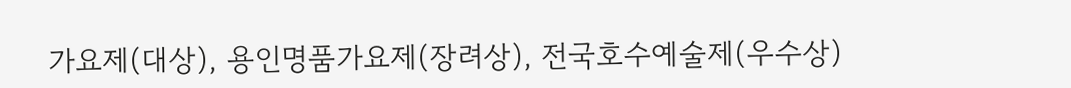가요제(대상), 용인명품가요제(장려상), 전국호수예술제(우수상)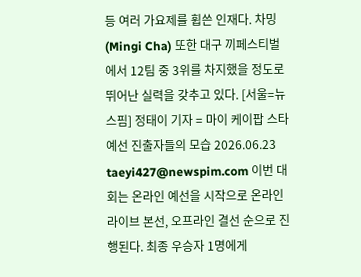등 여러 가요제를 휩쓴 인재다. 차밍(Mingi Cha) 또한 대구 끼페스티벌에서 12팀 중 3위를 차지했을 정도로 뛰어난 실력을 갖추고 있다. [서울=뉴스핌] 정태이 기자 = 마이 케이팝 스타 예선 진출자들의 모습 2026.06.23 taeyi427@newspim.com 이번 대회는 온라인 예선을 시작으로 온라인 라이브 본선, 오프라인 결선 순으로 진행된다. 최종 우승자 1명에게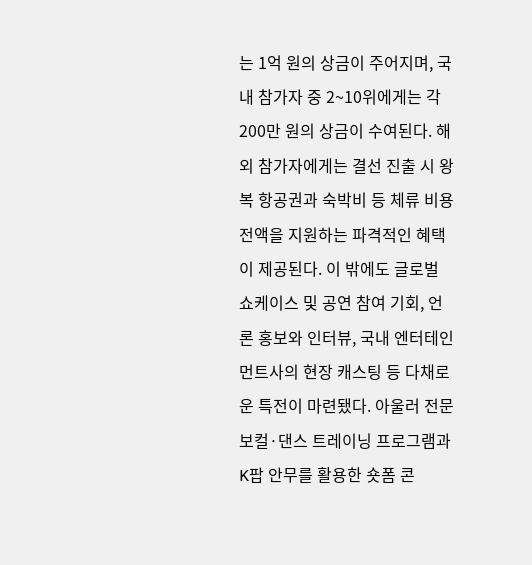는 1억 원의 상금이 주어지며, 국내 참가자 중 2~10위에게는 각 200만 원의 상금이 수여된다. 해외 참가자에게는 결선 진출 시 왕복 항공권과 숙박비 등 체류 비용 전액을 지원하는 파격적인 혜택이 제공된다. 이 밖에도 글로벌 쇼케이스 및 공연 참여 기회, 언론 홍보와 인터뷰, 국내 엔터테인먼트사의 현장 캐스팅 등 다채로운 특전이 마련됐다. 아울러 전문 보컬·댄스 트레이닝 프로그램과 K팝 안무를 활용한 숏폼 콘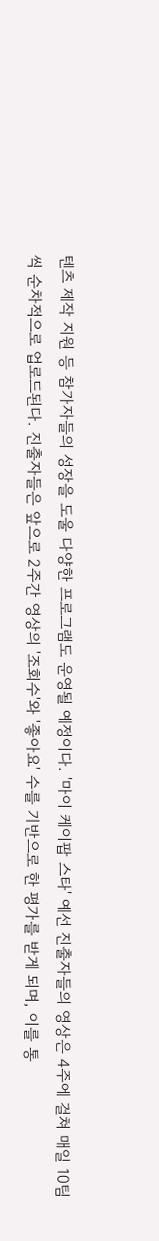텐츠 제작 지원 등 참가자들의 성장을 도울 다양한 프로그램도 운영될 예정이다. '마이 케이팝 스타' 예선 진출자들의 영상은 4주에 걸쳐 매일 10팀씩 순차적으로 업로드된다. 진출자들은 앞으로 2주간 영상의 '조회수'와 '좋아요' 수를 기반으로 한 평가를 받게 되며, 이를 통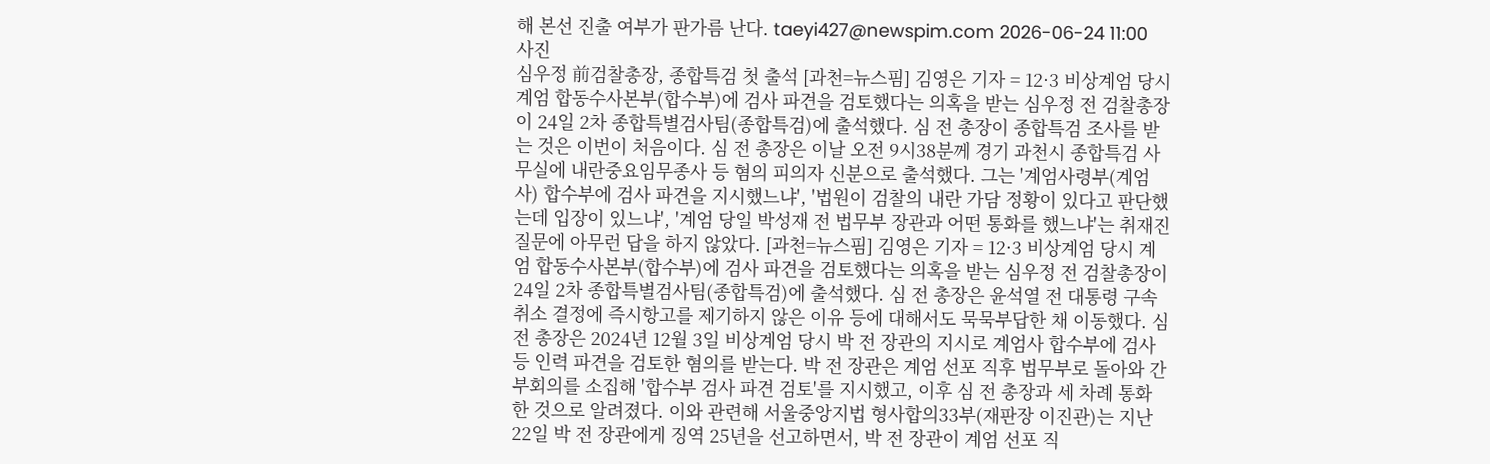해 본선 진출 여부가 판가름 난다. taeyi427@newspim.com 2026-06-24 11:00
사진
심우정 前검찰총장, 종합특검 첫 출석 [과천=뉴스핌] 김영은 기자 = 12·3 비상계엄 당시 계엄 합동수사본부(합수부)에 검사 파견을 검토했다는 의혹을 받는 심우정 전 검찰총장이 24일 2차 종합특별검사팀(종합특검)에 출석했다. 심 전 총장이 종합특검 조사를 받는 것은 이번이 처음이다. 심 전 총장은 이날 오전 9시38분께 경기 과천시 종합특검 사무실에 내란중요임무종사 등 혐의 피의자 신분으로 출석했다. 그는 '계엄사령부(계엄사) 합수부에 검사 파견을 지시했느냐', '법원이 검찰의 내란 가담 정황이 있다고 판단했는데 입장이 있느냐', '계엄 당일 박성재 전 법무부 장관과 어떤 통화를 했느냐'는 취재진 질문에 아무런 답을 하지 않았다. [과천=뉴스핌] 김영은 기자 = 12·3 비상계엄 당시 계엄 합동수사본부(합수부)에 검사 파견을 검토했다는 의혹을 받는 심우정 전 검찰총장이 24일 2차 종합특별검사팀(종합특검)에 출석했다. 심 전 총장은 윤석열 전 대통령 구속취소 결정에 즉시항고를 제기하지 않은 이유 등에 대해서도 묵묵부답한 채 이동했다. 심 전 총장은 2024년 12월 3일 비상계엄 당시 박 전 장관의 지시로 계엄사 합수부에 검사 등 인력 파견을 검토한 혐의를 받는다. 박 전 장관은 계엄 선포 직후 법무부로 돌아와 간부회의를 소집해 '합수부 검사 파견 검토'를 지시했고, 이후 심 전 총장과 세 차례 통화한 것으로 알려졌다. 이와 관련해 서울중앙지법 형사합의33부(재판장 이진관)는 지난 22일 박 전 장관에게 징역 25년을 선고하면서, 박 전 장관이 계엄 선포 직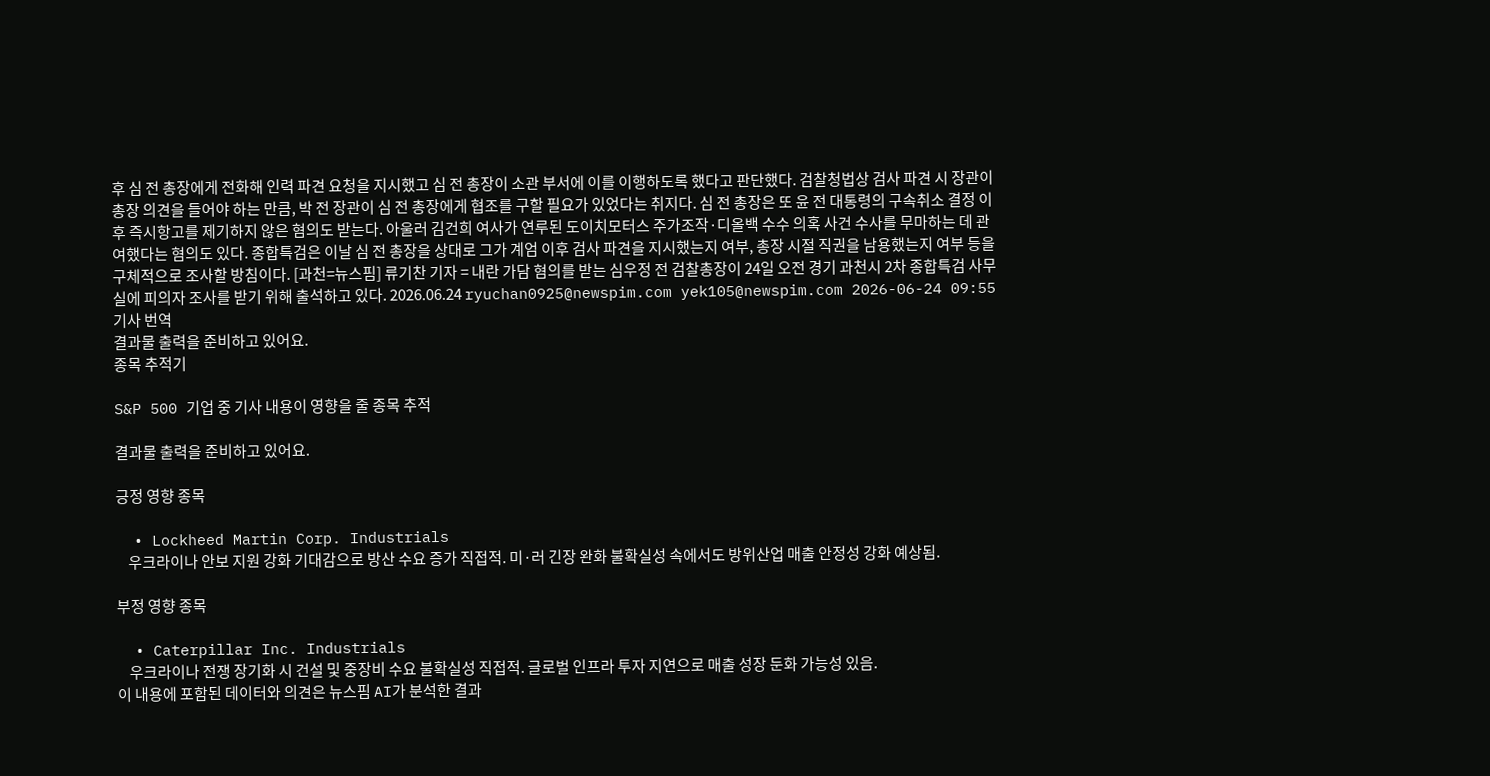후 심 전 총장에게 전화해 인력 파견 요청을 지시했고 심 전 총장이 소관 부서에 이를 이행하도록 했다고 판단했다. 검찰청법상 검사 파견 시 장관이 총장 의견을 들어야 하는 만큼, 박 전 장관이 심 전 총장에게 협조를 구할 필요가 있었다는 취지다. 심 전 총장은 또 윤 전 대통령의 구속취소 결정 이후 즉시항고를 제기하지 않은 혐의도 받는다. 아울러 김건희 여사가 연루된 도이치모터스 주가조작·디올백 수수 의혹 사건 수사를 무마하는 데 관여했다는 혐의도 있다. 종합특검은 이날 심 전 총장을 상대로 그가 계엄 이후 검사 파견을 지시했는지 여부, 총장 시절 직권을 남용했는지 여부 등을 구체적으로 조사할 방침이다. [과천=뉴스핌] 류기찬 기자 = 내란 가담 혐의를 받는 심우정 전 검찰총장이 24일 오전 경기 과천시 2차 종합특검 사무실에 피의자 조사를 받기 위해 출석하고 있다. 2026.06.24 ryuchan0925@newspim.com yek105@newspim.com 2026-06-24 09:55
기사 번역
결과물 출력을 준비하고 있어요.
종목 추적기

S&P 500 기업 중 기사 내용이 영향을 줄 종목 추적

결과물 출력을 준비하고 있어요.

긍정 영향 종목

  • Lockheed Martin Corp. Industrials
    우크라이나 안보 지원 강화 기대감으로 방산 수요 증가 직접적. 미·러 긴장 완화 불확실성 속에서도 방위산업 매출 안정성 강화 예상됨.

부정 영향 종목

  • Caterpillar Inc. Industrials
    우크라이나 전쟁 장기화 시 건설 및 중장비 수요 불확실성 직접적. 글로벌 인프라 투자 지연으로 매출 성장 둔화 가능성 있음.
이 내용에 포함된 데이터와 의견은 뉴스핌 AI가 분석한 결과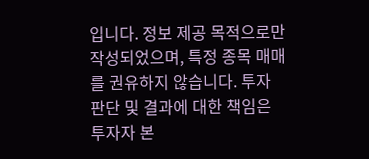입니다. 정보 제공 목적으로만 작성되었으며, 특정 종목 매매를 권유하지 않습니다. 투자 판단 및 결과에 대한 책임은 투자자 본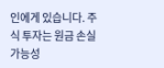인에게 있습니다. 주식 투자는 원금 손실 가능성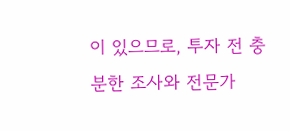이 있으므로, 투자 전 충분한 조사와 전문가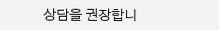상담을 권장합니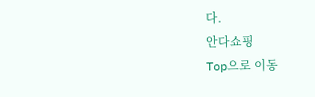다.
안다쇼핑
Top으로 이동